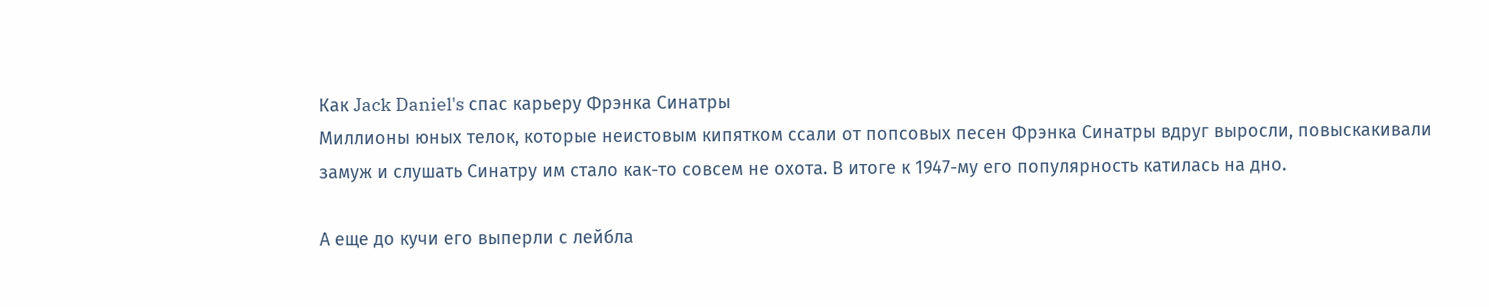Как Jack Daniel's спас карьеру Фрэнка Синатры
Миллионы юных телок, которые неистовым кипятком ссали от попсовых песен Фрэнка Синатры вдруг выросли, повыскакивали замуж и слушать Синатру им стало как-то совсем не охота. В итоге к 1947-му его популярность катилась на дно.

А еще до кучи его выперли с лейбла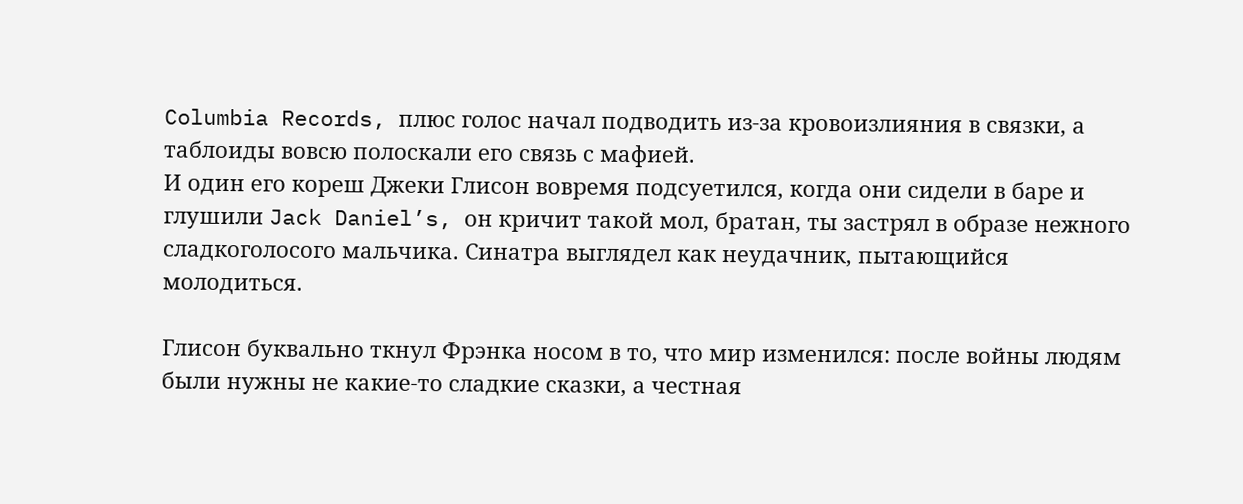Columbia Records, плюс голос начал подводить из-за кровоизлияния в связки, а таблоиды вовсю полоскали его связь с мафией.
И один его кореш Джеки Глисон вовремя подсуетился, когда они сидели в баре и глушили Jack Daniel’s, он кричит такой мол, братан, ты застрял в образе нежного сладкоголосого мальчика. Синатра выглядел как неудачник, пытающийся молодиться.

Глисон буквально ткнул Фрэнка носом в то, что мир изменился: после войны людям были нужны не какие-то сладкие сказки, а честная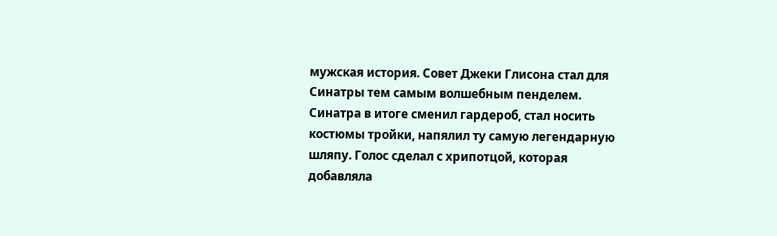мужская история. Совет Джеки Глисона стал для Синатры тем самым волшебным пенделем.
Синатра в итоге сменил гардероб, стал носить костюмы тройки, напялил ту самую легендарную шляпу. Голос сделал с хрипотцой, которая добавляла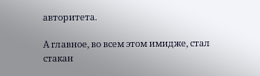авторитета.

А главное, во всем этом имидже, стал стакан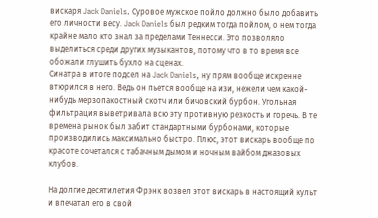вискаря Jack Daniels. Суровое мужское пойло должно было добавить его личности весу. Jack Daniels был редким тогда пойлом, о нем тогда крайне мало кто знал за пределами Теннесси. Это позволяло выделиться среди других музыкантов, потому что в то время все обожали глушить бухло на сценах.
Cинатра в итоге подсел на Jack Daniels, ну прям вообще искренне втюрился в него. Ведь он пьется вообще на изи, нежели чем какой-нибудь мерзопакостный скотч или бичовский бурбон. Угольная фильтрация выветривала всю эту противную резкость и горечь. В те времена рынок был забит стандартными бурбонами, которые производились максимально быстро. Плюс, этот вискарь вообще по красоте сочетался с табачным дымом и ночным вайбом джазовых клубов.

На долгие десятилетия Фрэнк возвел этот вискарь в настоящий культ и впечатал его в свой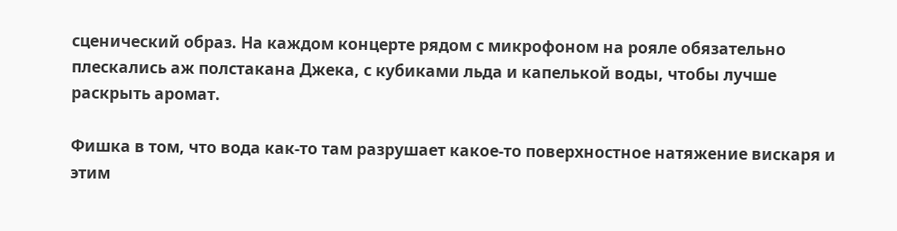сценический образ. На каждом концерте рядом с микрофоном на рояле обязательно плескались аж полстакана Джека, с кубиками льда и капелькой воды, чтобы лучше раскрыть аромат.

Фишка в том, что вода как-то там разрушает какое-то поверхностное натяжение вискаря и этим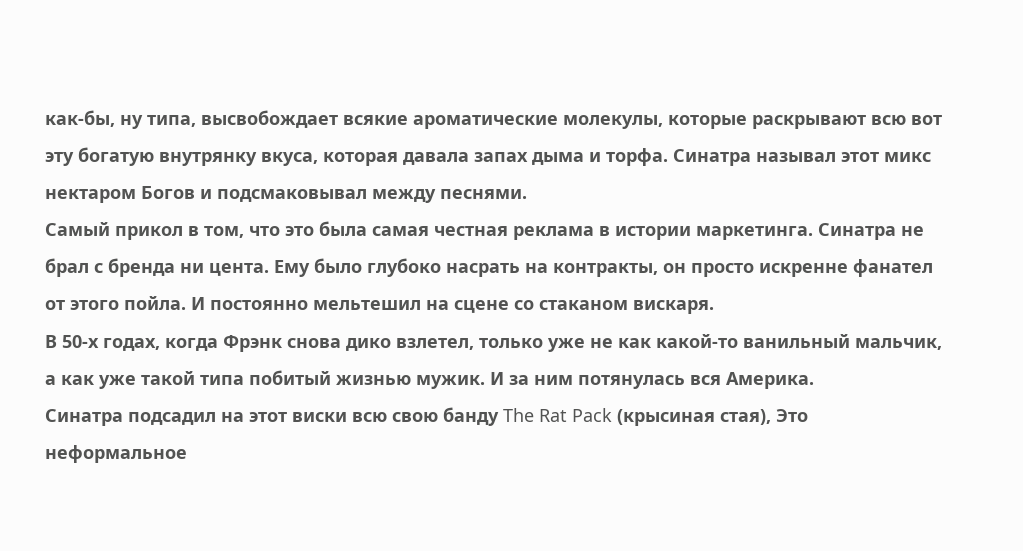как-бы, ну типа, высвобождает всякие ароматические молекулы, которые раскрывают всю вот эту богатую внутрянку вкуса, которая давала запах дыма и торфа. Синатра называл этот микс нектаром Богов и подсмаковывал между песнями.
Самый прикол в том, что это была самая честная реклама в истории маркетинга. Синатра не брал с бренда ни цента. Ему было глубоко насрать на контракты, он просто искренне фанател от этого пойла. И постоянно мельтешил на сцене со стаканом вискаря.
В 50-х годах, когда Фрэнк снова дико взлетел, только уже не как какой-то ванильный мальчик, а как уже такой типа побитый жизнью мужик. И за ним потянулась вся Америка.
Синатра подсадил на этот виски всю свою банду The Rat Pack (крысиная стая), Это неформальное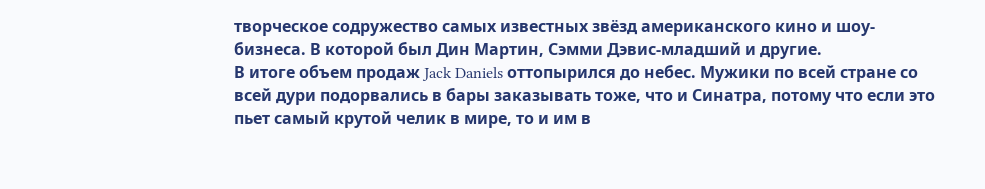творческое содружество самых известных звёзд американского кино и шоу-бизнеса. В которой был Дин Мартин, Сэмми Дэвис-младший и другие.
В итоге объем продаж Jack Daniels оттопырился до небес. Мужики по всей стране со всей дури подорвались в бары заказывать тоже, что и Синатра, потому что если это пьет самый крутой челик в мире, то и им в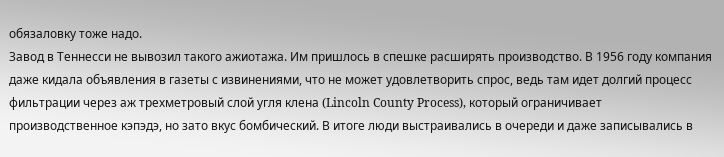обязаловку тоже надо.
Завод в Теннесси не вывозил такого ажиотажа. Им пришлось в спешке расширять производство. В 1956 году компания даже кидала объявления в газеты с извинениями, что не может удовлетворить спрос, ведь там идет долгий процесс фильтрации через аж трехметровый слой угля клена (Lincoln County Process), который ограничивает производственное кэпэдэ, но зато вкус бомбический. В итоге люди выстраивались в очереди и даже записывались в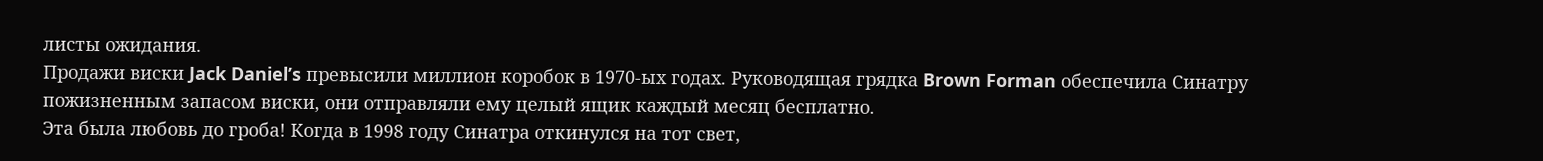листы ожидания.
Продажи виски Jack Daniel’s превысили миллион коробок в 1970-ых годах. Руководящая грядка Brown Forman обеспечила Синатру пожизненным запасом виски, они отправляли ему целый ящик каждый месяц бесплатно.
Эта была любовь до гроба! Когда в 1998 году Синатра откинулся на тот свет,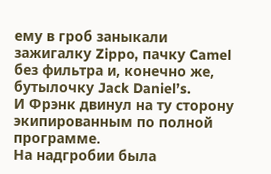ему в гроб заныкали зажигалку Zippo, пачку Camel без фильтра и, конечно же, бутылочку Jack Daniel’s.
И Фрэнк двинул на ту сторону экипированным по полной программе.
На надгробии была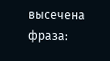высечена фраза: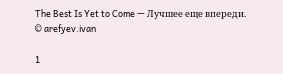The Best Is Yet to Come — Лучшее еще впереди.
© arefyev.ivan

1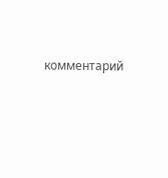комментарий